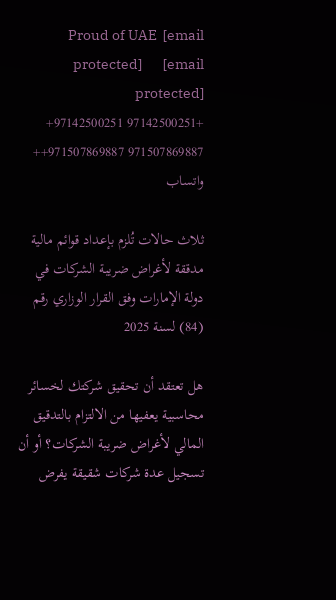Proud of UAE  [email protected]       [email protected]        +97142500251 97142500251+       +971507869887 971507869887+      واتساب

ثلاث حالات تُلزم بإعداد قوائم مالية مدققة لأغراض ضريبة الشركات في دولة الإمارات وفق القرار الوزاري رقم (84) لسنة 2025

هل تعتقد أن تحقيق شركتك لخسائر محاسبية يعفيها من الالتزام بالتدقيق المالي لأغراض ضريبة الشركات؟ أو أن تسجيل عدة شركات شقيقة يفرض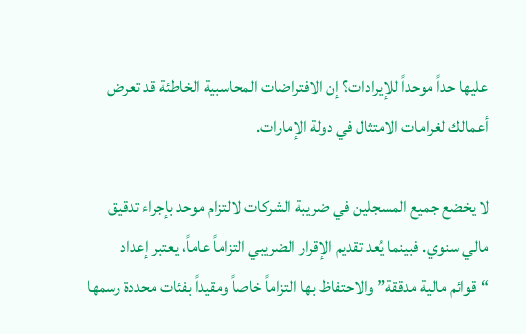عليها حداً موحداً للإيرادات؟ إن الافتراضات المحاسبية الخاطئة قد تعرض أعمالك لغرامات الامتثال في دولة الإمارات.

لا يخضع جميع المسجلين في ضريبة الشركات لالتزام موحد بإجراء تدقيق مالي سنوي. فبينما يُعد تقديم الإقرار الضريبي التزاماً عاماً، يعتبر إعداد “قوائم مالية مدققة” والاحتفاظ بها التزاماً خاصاً ومقيداً بفئات محددة رسمها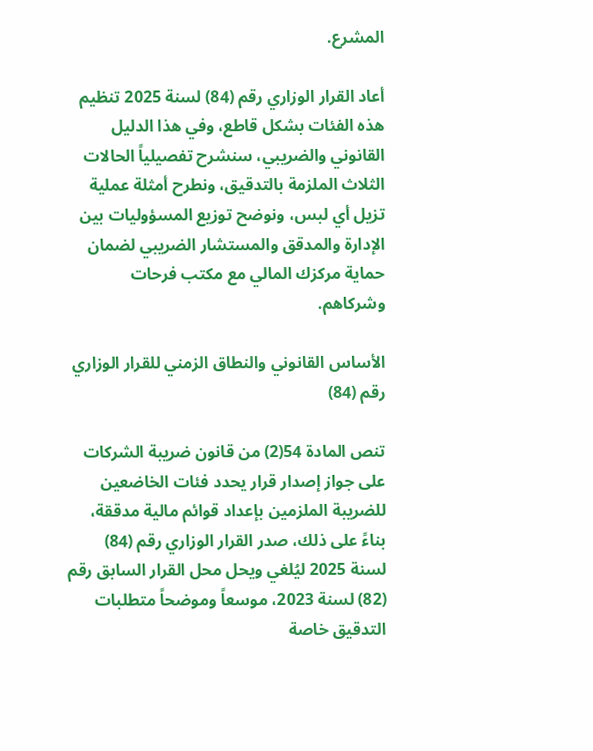المشرع.

أعاد القرار الوزاري رقم (84) لسنة 2025 تنظيم هذه الفئات بشكل قاطع، وفي هذا الدليل القانوني والضريبي، سنشرح تفصيلياً الحالات الثلاث الملزمة بالتدقيق، ونطرح أمثلة عملية تزيل أي لبس، ونوضح توزيع المسؤوليات بين الإدارة والمدقق والمستشار الضريبي لضمان حماية مركزك المالي مع مكتب فرحات وشركاهم.

الأساس القانوني والنطاق الزمني للقرار الوزاري رقم (84)

تنص المادة 54(2) من قانون ضريبة الشركات على جواز إصدار قرار يحدد فئات الخاضعين للضريبة الملزمين بإعداد قوائم مالية مدققة، بناءً على ذلك، صدر القرار الوزاري رقم (84) لسنة 2025 ليُلغي ويحل محل القرار السابق رقم (82) لسنة 2023، موسعاً وموضحاً متطلبات التدقيق خاصة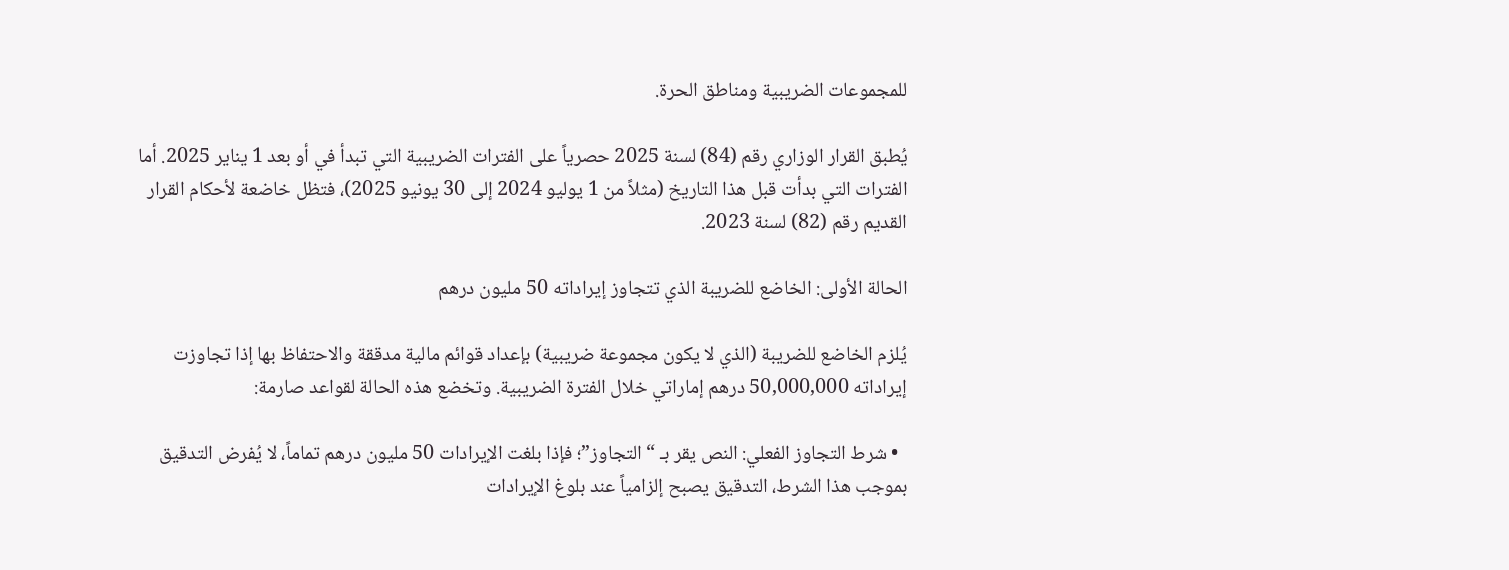للمجموعات الضريبية ومناطق الحرة.

يُطبق القرار الوزاري رقم (84) لسنة 2025 حصرياً على الفترات الضريبية التي تبدأ في أو بعد 1 يناير 2025. أما الفترات التي بدأت قبل هذا التاريخ (مثلاً من 1 يوليو 2024 إلى 30 يونيو 2025)، فتظل خاضعة لأحكام القرار القديم رقم (82) لسنة 2023.

الحالة الأولى: الخاضع للضريبة الذي تتجاوز إيراداته 50 مليون درهم

يُلزم الخاضع للضريبة (الذي لا يكون مجموعة ضريبية) بإعداد قوائم مالية مدققة والاحتفاظ بها إذا تجاوزت إيراداته 50,000,000 درهم إماراتي خلال الفترة الضريبية. وتخضع هذه الحالة لقواعد صارمة:

  • شرط التجاوز الفعلي: النص يقر بـ “التجاوز”؛ فإذا بلغت الإيرادات 50 مليون درهم تماماً، لا يُفرض التدقيق بموجب هذا الشرط، التدقيق يصبح إلزامياً عند بلوغ الإيرادات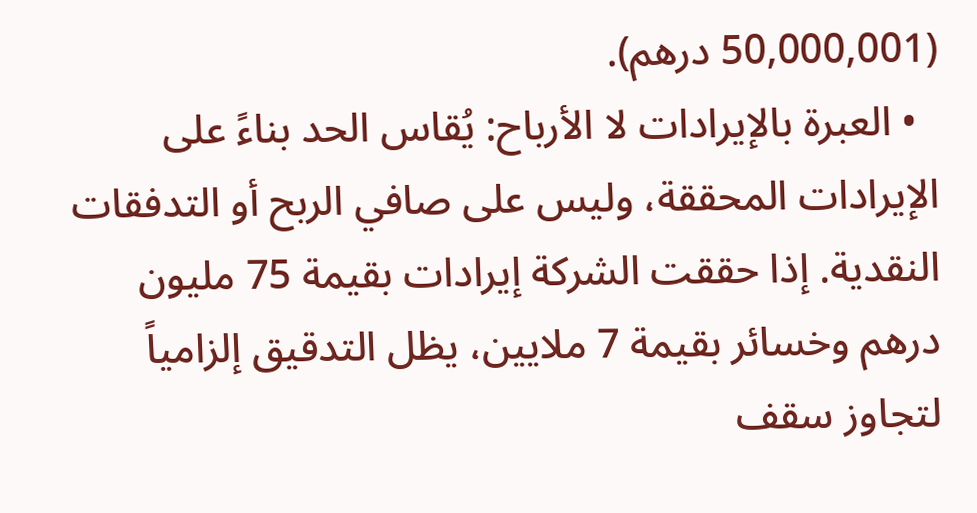(50,000,001 درهم).
  • العبرة بالإيرادات لا الأرباح: يُقاس الحد بناءً على الإيرادات المحققة، وليس على صافي الربح أو التدفقات النقدية. إذا حققت الشركة إيرادات بقيمة 75 مليون درهم وخسائر بقيمة 7 ملايين، يظل التدقيق إلزامياً لتجاوز سقف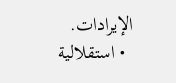الإيرادات.
  • استقلالية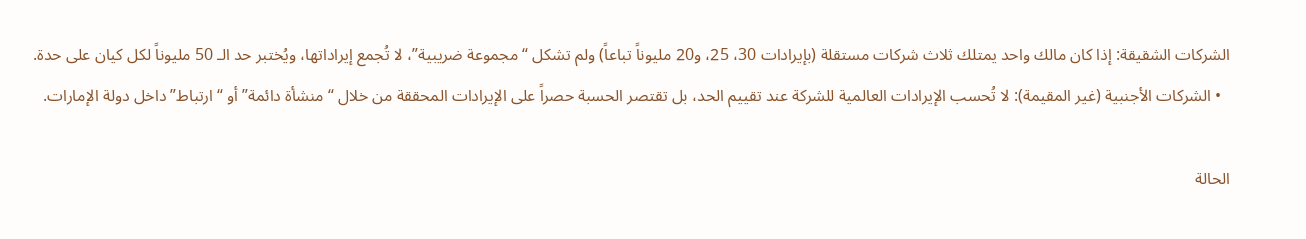الشركات الشقيقة: إذا كان مالك واحد يمتلك ثلاث شركات مستقلة (بإيرادات 30، 25، و20 مليوناً تباعاً) ولم تشكل “مجموعة ضريبية”، لا تُجمع إيراداتها، ويُختبر حد الـ 50 مليوناً لكل كيان على حدة.
  • الشركات الأجنبية (غير المقيمة): لا تُحسب الإيرادات العالمية للشركة عند تقييم الحد، بل تقتصر الحسبة حصراً على الإيرادات المحققة من خلال “منشأة دائمة” أو “ارتباط” داخل دولة الإمارات.

الحالة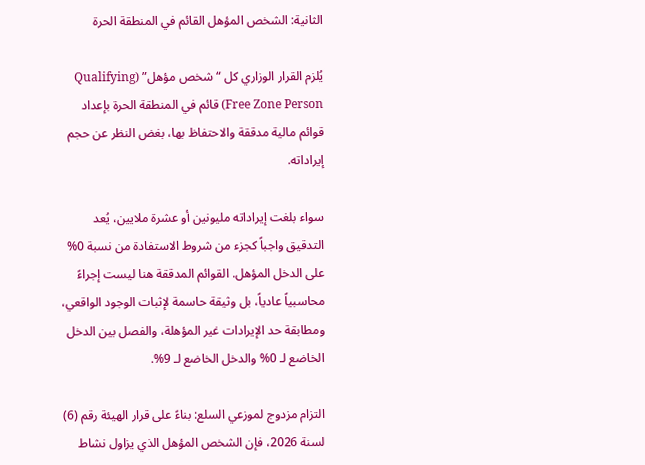الثانية: الشخص المؤهل القائم في المنطقة الحرة

يُلزم القرار الوزاري كل “شخص مؤهل” (Qualifying Free Zone Person) قائم في المنطقة الحرة بإعداد قوائم مالية مدققة والاحتفاظ بها، بغض النظر عن حجم إيراداته.

سواء بلغت إيراداته مليونين أو عشرة ملايين، يُعد التدقيق واجباً كجزء من شروط الاستفادة من نسبة 0% على الدخل المؤهل. القوائم المدققة هنا ليست إجراءً محاسبياً عادياً، بل وثيقة حاسمة لإثبات الوجود الواقعي، ومطابقة حد الإيرادات غير المؤهلة، والفصل بين الدخل الخاضع لـ 0% والدخل الخاضع لـ 9%.

التزام مزدوج لموزعي السلع: بناءً على قرار الهيئة رقم (6) لسنة 2026، فإن الشخص المؤهل الذي يزاول نشاط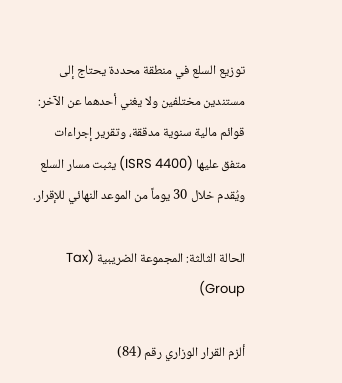توزيع السلع في منطقة محددة يحتاج إلى مستندين مختلفين ولا يغني أحدهما عن الآخر: قوائم مالية سنوية مدققة، وتقرير إجراءات متفق عليها (ISRS 4400) يثبت مسار السلع ويُقدم خلال 30 يوماً من الموعد النهائي للإقرار.

الحالة الثالثة: المجموعة الضريبية (Tax Group)

ألزم القرار الوزاري رقم (84)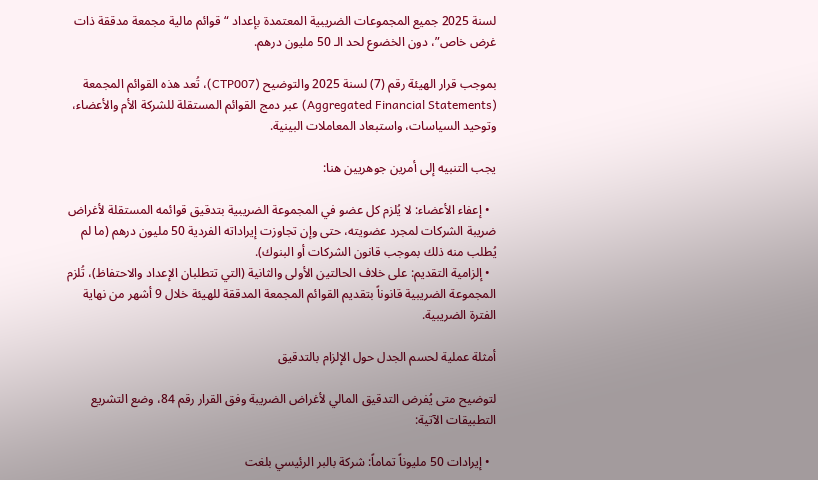لسنة 2025 جميع المجموعات الضريبية المعتمدة بإعداد “قوائم مالية مجمعة مدققة ذات غرض خاص”، دون الخضوع لحد الـ 50 مليون درهم.

بموجب قرار الهيئة رقم (7) لسنة 2025 والتوضيح (CTP007)، تُعد هذه القوائم المجمعة (Aggregated Financial Statements) عبر دمج القوائم المستقلة للشركة الأم والأعضاء، وتوحيد السياسات، واستبعاد المعاملات البينية.

يجب التنبيه إلى أمرين جوهريين هنا:

  • إعفاء الأعضاء: لا يُلزم كل عضو في المجموعة الضريبية بتدقيق قوائمه المستقلة لأغراض ضريبة الشركات لمجرد عضويته، حتى وإن تجاوزت إيراداته الفردية 50 مليون درهم (ما لم يُطلب منه ذلك بموجب قانون الشركات أو البنوك).
  • إلزامية التقديم: على خلاف الحالتين الأولى والثانية (التي تتطلبان الإعداد والاحتفاظ)، تُلزم المجموعة الضريبية قانوناً بتقديم القوائم المجمعة المدققة للهيئة خلال 9 أشهر من نهاية الفترة الضريبية.

أمثلة عملية لحسم الجدل حول الإلزام بالتدقيق

لتوضيح متى يُفرض التدقيق المالي لأغراض الضريبة وفق القرار رقم 84، وضع التشريع التطبيقات الآتية:

  • إيرادات 50 مليوناً تماماً: شركة بالبر الرئيسي بلغت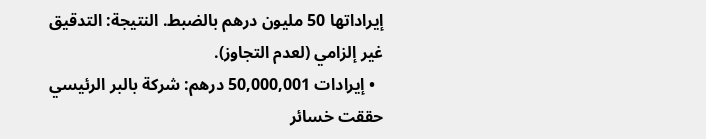إيراداتها 50 مليون درهم بالضبط. النتيجة: التدقيق غير إلزامي (لعدم التجاوز).
  • إيرادات 50,000,001 درهم: شركة بالبر الرئيسي حققت خسائر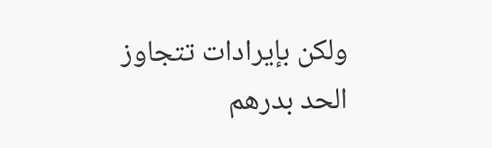ولكن بإيرادات تتجاوز الحد بدرهم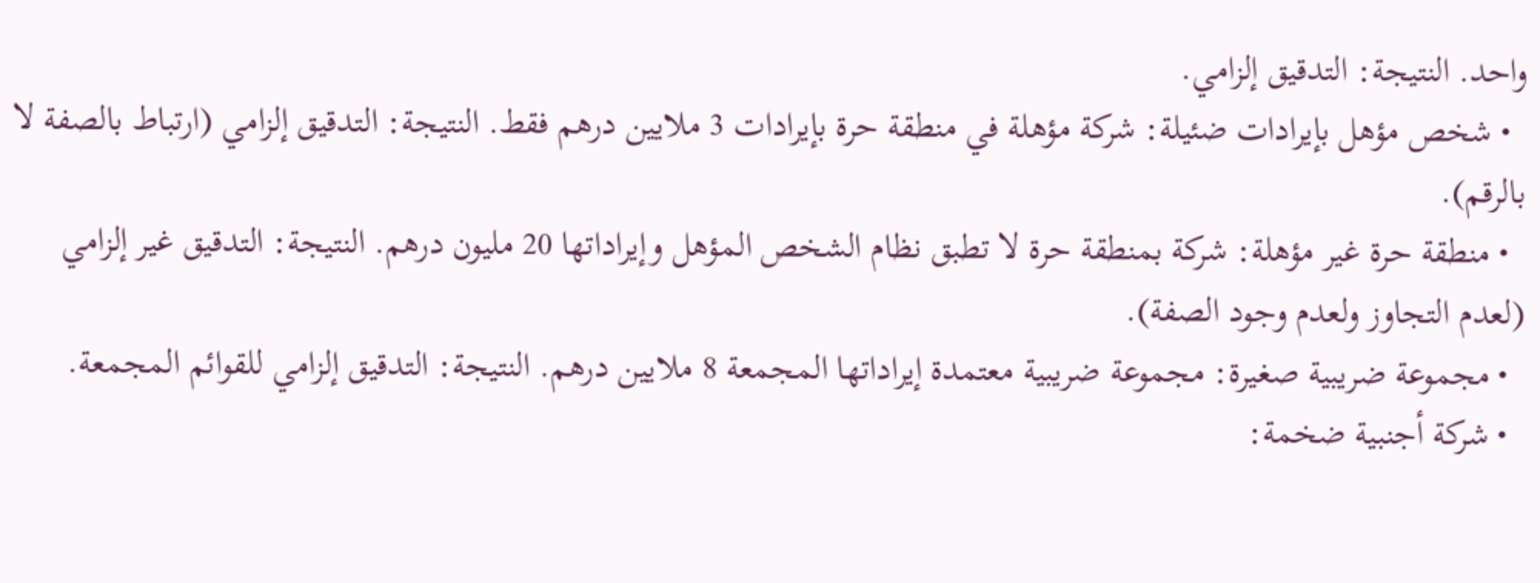واحد. النتيجة: التدقيق إلزامي.
  • شخص مؤهل بإيرادات ضئيلة: شركة مؤهلة في منطقة حرة بإيرادات 3 ملايين درهم فقط. النتيجة: التدقيق إلزامي (ارتباط بالصفة لا بالرقم).
  • منطقة حرة غير مؤهلة: شركة بمنطقة حرة لا تطبق نظام الشخص المؤهل وإيراداتها 20 مليون درهم. النتيجة: التدقيق غير إلزامي (لعدم التجاوز ولعدم وجود الصفة).
  • مجموعة ضريبية صغيرة: مجموعة ضريبية معتمدة إيراداتها المجمعة 8 ملايين درهم. النتيجة: التدقيق إلزامي للقوائم المجمعة.
  • شركة أجنبية ضخمة: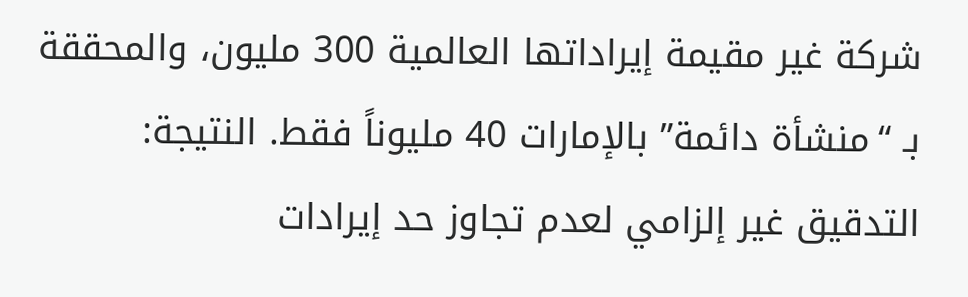شركة غير مقيمة إيراداتها العالمية 300 مليون، والمحققة بـ “منشأة دائمة” بالإمارات 40 مليوناً فقط. النتيجة: التدقيق غير إلزامي لعدم تجاوز حد إيرادات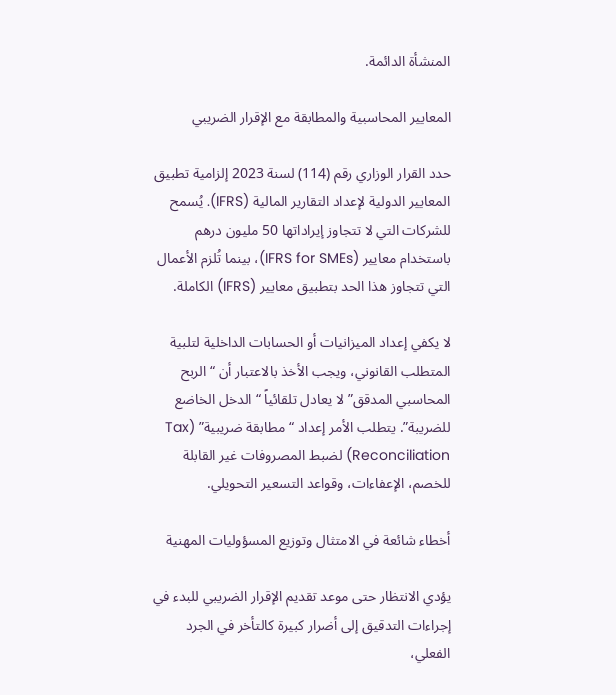المنشأة الدائمة.

المعايير المحاسبية والمطابقة مع الإقرار الضريبي

حدد القرار الوزاري رقم (114) لسنة 2023 إلزامية تطبيق المعايير الدولية لإعداد التقارير المالية (IFRS). يُسمح للشركات التي لا تتجاوز إيراداتها 50 مليون درهم باستخدام معايير (IFRS for SMEs)، بينما تُلزم الأعمال التي تتجاوز هذا الحد بتطبيق معايير (IFRS) الكاملة.

لا يكفي إعداد الميزانيات أو الحسابات الداخلية لتلبية المتطلب القانوني، ويجب الأخذ بالاعتبار أن “الربح المحاسبي المدقق” لا يعادل تلقائياً “الدخل الخاضع للضريبة”. يتطلب الأمر إعداد “مطابقة ضريبية” (Tax Reconciliation) لضبط المصروفات غير القابلة للخصم، الإعفاءات، وقواعد التسعير التحويلي.

أخطاء شائعة في الامتثال وتوزيع المسؤوليات المهنية

يؤدي الانتظار حتى موعد تقديم الإقرار الضريبي للبدء في إجراءات التدقيق إلى أضرار كبيرة كالتأخر في الجرد الفعلي،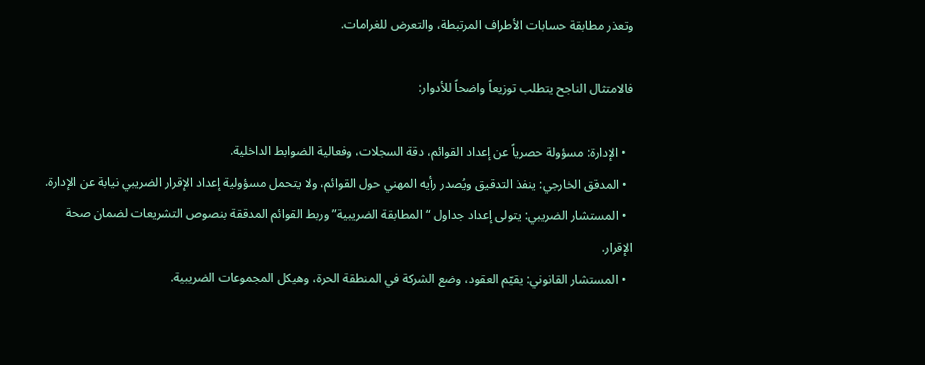وتعذر مطابقة حسابات الأطراف المرتبطة، والتعرض للغرامات.

فالامتثال الناجح يتطلب توزيعاً واضحاً للأدوار:

  • الإدارة: مسؤولة حصرياً عن إعداد القوائم، دقة السجلات، وفعالية الضوابط الداخلية.
  • المدقق الخارجي: ينفذ التدقيق ويُصدر رأيه المهني حول القوائم، ولا يتحمل مسؤولية إعداد الإقرار الضريبي نيابة عن الإدارة.
  • المستشار الضريبي: يتولى إعداد جداول “المطابقة الضريبية” وربط القوائم المدققة بنصوص التشريعات لضمان صحة الإقرار.
  • المستشار القانوني: يقيّم العقود، وضع الشركة في المنطقة الحرة، وهيكل المجموعات الضريبية.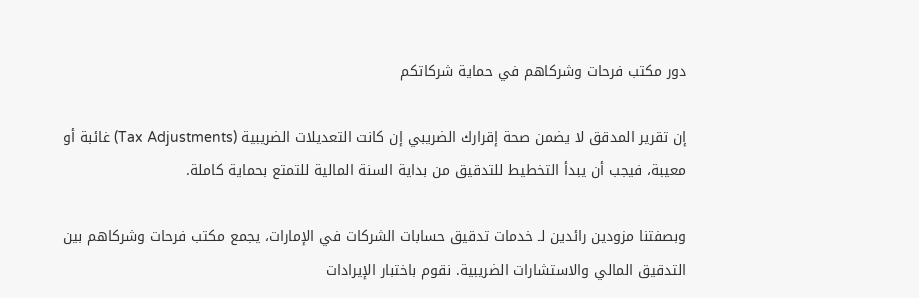دور مكتب فرحات وشركاهم في حماية شركاتكم

إن تقرير المدقق لا يضمن صحة إقرارك الضريبي إن كانت التعديلات الضريبية (Tax Adjustments) غائبة أو معيبة، فيجب أن يبدأ التخطيط للتدقيق من بداية السنة المالية للتمتع بحماية كاملة.

وبصفتنا مزودين رائدين لـ خدمات تدقيق حسابات الشركات في الإمارات، يجمع مكتب فرحات وشركاهم بين التدقيق المالي والاستشارات الضريبية. نقوم باختبار الإيرادات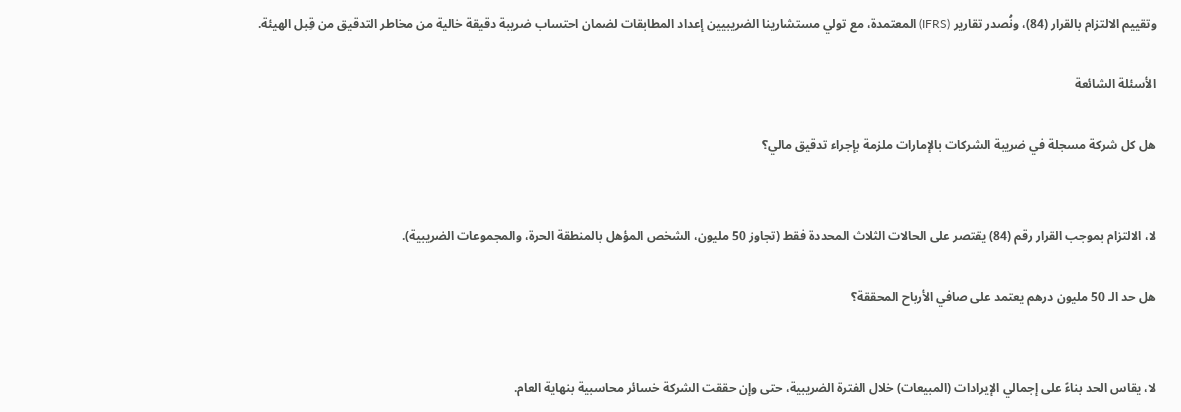وتقييم الالتزام بالقرار (84)، ونُصدر تقارير (IFRS) المعتمدة، مع تولي مستشارينا الضريبيين إعداد المطابقات لضمان احتساب ضريبة دقيقة خالية من مخاطر التدقيق من قِبل الهيئة.

الأسئلة الشائعة

هل كل شركة مسجلة في ضريبة الشركات بالإمارات ملزمة بإجراء تدقيق مالي؟


لا، الالتزام بموجب القرار رقم (84) يقتصر على الحالات الثلاث المحددة فقط (تجاوز 50 مليون، الشخص المؤهل بالمنطقة الحرة، والمجموعات الضريبية).

هل حد الـ 50 مليون درهم يعتمد على صافي الأرباح المحققة؟


لا، يقاس الحد بناءً على إجمالي الإيرادات (المبيعات) خلال الفترة الضريبية، حتى وإن حققت الشركة خسائر محاسبية بنهاية العام.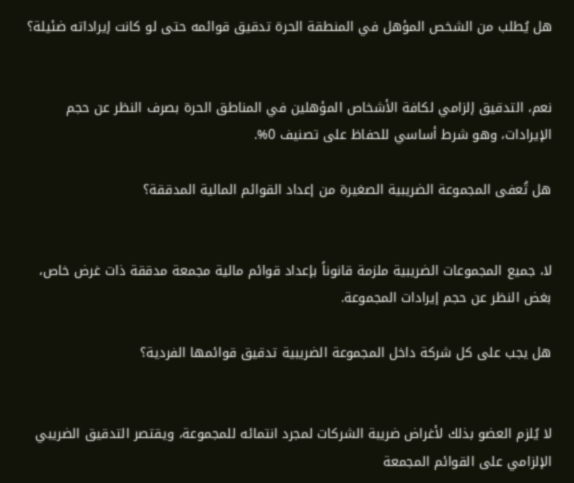هل يُطلب من الشخص المؤهل في المنطقة الحرة تدقيق قوائمه حتى لو كانت إيراداته ضئيلة؟


نعم، التدقيق إلزامي لكافة الأشخاص المؤهلين في المناطق الحرة بصرف النظر عن حجم الإيرادات، وهو شرط أساسي للحفاظ على تصنيف 0%.

هل تُعفى المجموعة الضريبية الصغيرة من إعداد القوائم المالية المدققة؟


لا، جميع المجموعات الضريبية ملزمة قانوناً بإعداد قوائم مالية مجمعة مدققة ذات غرض خاص، بغض النظر عن حجم إيرادات المجموعة.

هل يجب على كل شركة داخل المجموعة الضريبية تدقيق قوائمها الفردية؟


لا يُلزم العضو بذلك لأغراض ضريبة الشركات لمجرد انتمائه للمجموعة، ويقتصر التدقيق الضريبي الإلزامي على القوائم المجمعة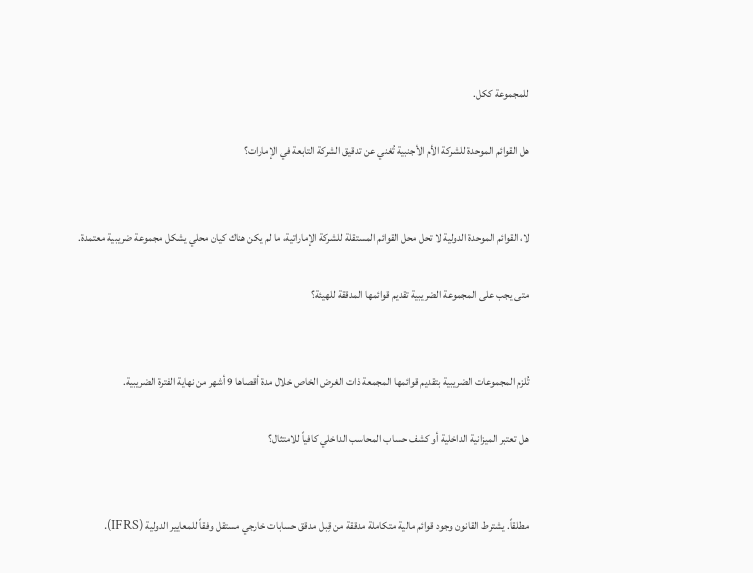للمجموعة ككل.

هل القوائم الموحدة للشركة الأم الأجنبية تُغني عن تدقيق الشركة التابعة في الإمارات؟


لا، القوائم الموحدة الدولية لا تحل محل القوائم المستقلة للشركة الإماراتية، ما لم يكن هناك كيان محلي يشكل مجموعة ضريبية معتمدة.

متى يجب على المجموعة الضريبية تقديم قوائمها المدققة للهيئة؟


تُلزم المجموعات الضريبية بتقديم قوائمها المجمعة ذات الغرض الخاص خلال مدة أقصاها 9 أشهر من نهاية الفترة الضريبية.

هل تعتبر الميزانية الداخلية أو كشف حساب المحاسب الداخلي كافياً للامتثال؟


مطلقاً. يشترط القانون وجود قوائم مالية متكاملة مدققة من قِبل مدقق حسابات خارجي مستقل وفقاً للمعايير الدولية (IFRS).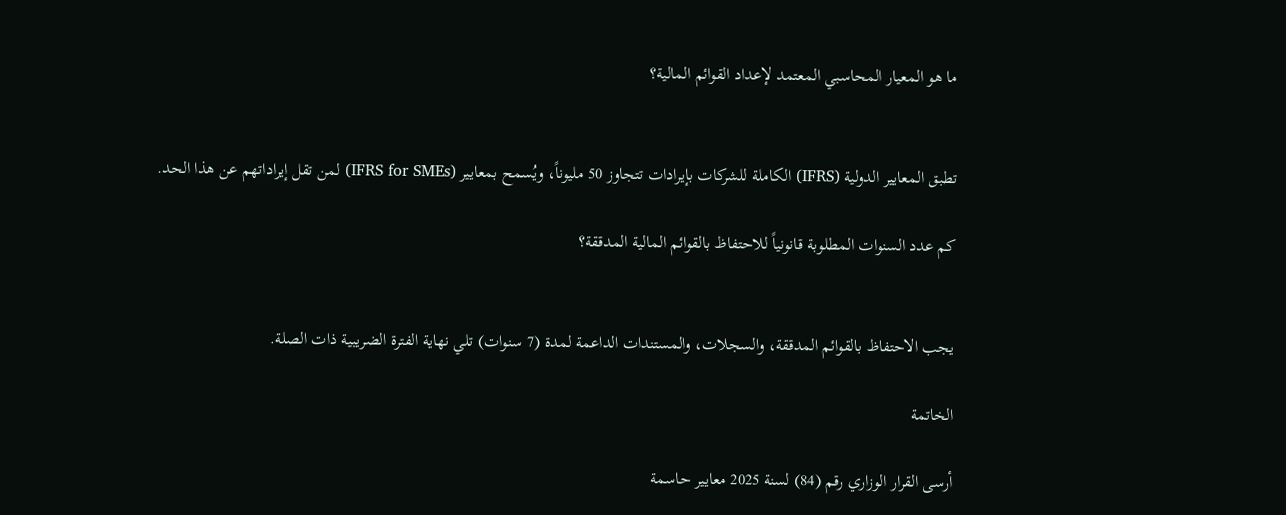ما هو المعيار المحاسبي المعتمد لإعداد القوائم المالية؟


تطبق المعايير الدولية (IFRS) الكاملة للشركات بإيرادات تتجاوز 50 مليوناً، ويُسمح بمعايير (IFRS for SMEs) لمن تقل إيراداتهم عن هذا الحد.

كم عدد السنوات المطلوبة قانونياً للاحتفاظ بالقوائم المالية المدققة؟


يجب الاحتفاظ بالقوائم المدققة، والسجلات، والمستندات الداعمة لمدة (7 سنوات) تلي نهاية الفترة الضريبية ذات الصلة.

الخاتمة

أرسى القرار الوزاري رقم (84) لسنة 2025 معايير حاسمة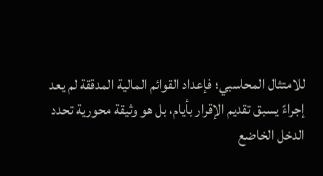للامتثال المحاسبي؛ فإعداد القوائم المالية المدققة لم يعد إجراءً يسبق تقديم الإقرار بأيام، بل هو وثيقة محورية تحدد الدخل الخاضع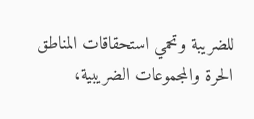للضريبة وتحمي استحقاقات المناطق الحرة والمجموعات الضريبية،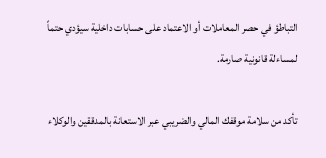التباطؤ في حصر المعاملات أو الاعتماد على حسابات داخلية سيؤدي حتماً لمساءلة قانونية صارمة.

تأكد من سلامة موقفك المالي والضريبي عبر الاستعانة بالمدققين والوكلاء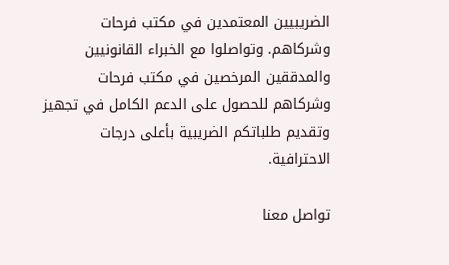الضريبيين المعتمدين في مكتب فرحات وشركاهم. وتواصلوا مع الخبراء القانونيين والمدققين المرخصين في مكتب فرحات وشركاهم للحصول على الدعم الكامل في تجهيز وتقديم طلباتكم الضريبية بأعلى درجات الاحترافية.

تواصل معنا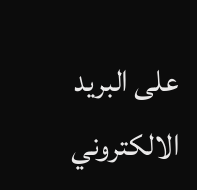على البريد الالكتروني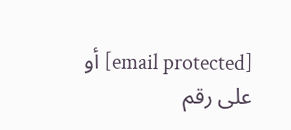[email protected] أو على رقم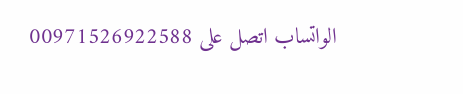الواتساب اتصل على 00971526922588